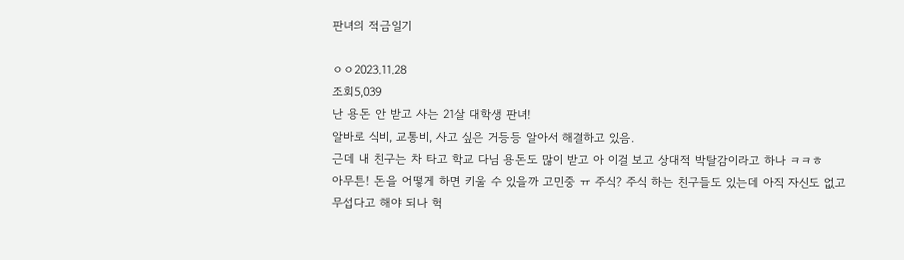판녀의 적금일기

ㅇㅇ2023.11.28
조회5,039
난 용돈 안 받고 사는 21살 대학생 판녀!
알바로 식비, 교통비, 사고 싶은 거등등 알아서 해결하고 있음.
근데 내 친구는 차 타고 학교 다님 용돈도 많이 받고 아 이걸 보고 상대적 박탈감이라고 하나 ㅋㅋㅎ
아무튼! 돈을 어떻게 하면 키울 수 있을까 고민중 ㅠ 주식? 주식 하는 친구들도 있는데 아직 자신도 없고 무섭다고 해야 되나 헉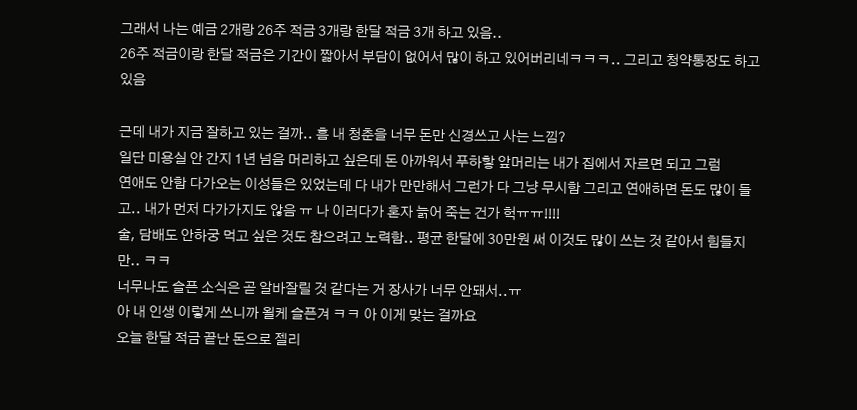그래서 나는 예금 2개랑 26주 적금 3개랑 한달 적금 3개 하고 있음..
26주 적금이랑 한달 적금은 기간이 짧아서 부담이 없어서 많이 하고 있어버리네ㅋㅋㅋ.. 그리고 청약통장도 하고 있음

근데 내가 지금 잘하고 있는 걸까.. 흠 내 청춘을 너무 돈만 신경쓰고 사는 느낌?
일단 미용실 안 간지 1년 넘음 머리하고 싶은데 돈 아까워서 푸하핳 앞머리는 내가 집에서 자르면 되고 그럼
연애도 안함 다가오는 이성들은 있었는데 다 내가 만만해서 그런가 다 그냥 무시함 그리고 연애하면 돈도 많이 들고.. 내가 먼저 다가가지도 않음 ㅠ 나 이러다가 혼자 늙어 죽는 건가 헉ㅠㅠ!!!!
술, 담배도 안하궁 먹고 싶은 것도 참으려고 노력함.. 평균 한달에 30만원 써 이것도 많이 쓰는 것 같아서 힘들지만.. ㅋㅋ
너무나도 슬픈 소식은 곧 알바잘릴 것 같다는 거 장사가 너무 안돼서..ㅠ
아 내 인생 이렇게 쓰니까 욀케 슬픈겨 ㅋㅋ 아 이게 맞는 걸까요
오늘 한달 적금 끝난 돈으로 젤리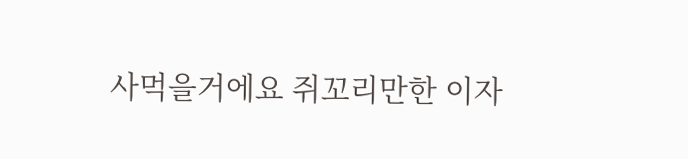사먹을거에요 쥐꼬리만한 이자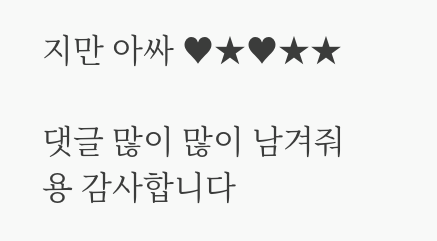지만 아싸 ♥★♥★★

댓글 많이 많이 남겨줘용 감사합니다